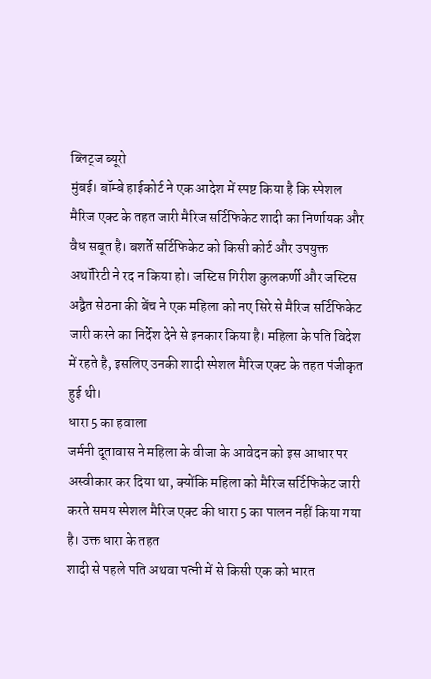ब्लिट्ज ब्यूरो
मुंबई। बॉम्बे हाईकोर्ट ने एक आदेश में स्पष्ट किया है कि स्पेशल मैरिज एक्ट के तहत जारी मैरिज सर्टिफिकेट शादी का निर्णायक और वैध सबूत है। बशर्ते सर्टिफिकेट को किसी कोर्ट और उपयुक्त अथॉरिटी ने रद न किया हो। जस्टिस गिरीश कुलकर्णी और जस्टिस अद्वैत सेठना की बेंच ने एक महिला को नए सिरे से मैरिज सर्टिफिकेट जारी करने का निर्देश देने से इनकार किया है। महिला के पति विदेश में रहते है, इसलिए उनकी शादी स्पेशल मैरिज एक्ट के तहत पंजीकृत हुई थी।
धारा 5 का हवाला
जर्मनी दूतावास ने महिला के वीजा के आवेदन को इस आधार पर अस्वीकार कर दिया था, क्योंकि महिला को मैरिज सर्टिफिकेट जारी करते समय स्पेशल मैरिज एक्ट की धारा 5 का पालन नहीं किया गया है। उक्त धारा के तहत
शादी से पहले पति अथवा पत्नी में से किसी एक को भारत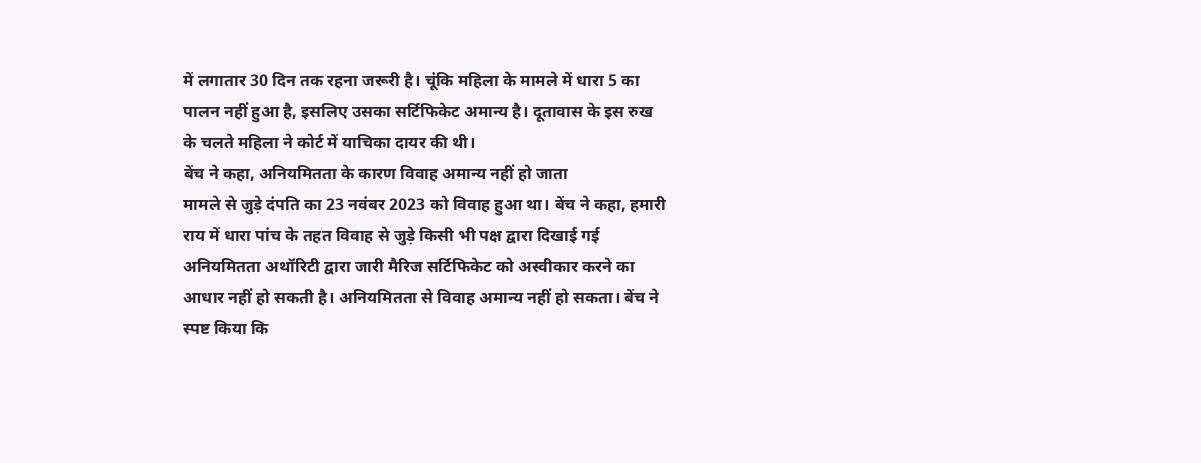में लगातार 30 दिन तक रहना जरूरी है। चूंकि महिला के मामले में धारा 5 का पालन नहीं हुआ है, इसलिए उसका सर्टिफिकेट अमान्य है। दूतावास के इस रुख के चलते महिला ने कोर्ट में याचिका दायर की थी।
बेंच ने कहा, अनियमितता के कारण विवाह अमान्य नहीं हो जाता
मामले से जुड़े दंपति का 23 नवंबर 2023 को विवाह हुआ था। बेंच ने कहा, हमारी राय में धारा पांच के तहत विवाह से जुड़े किसी भी पक्ष द्वारा दिखाई गई अनियमितता अथॉरिटी द्वारा जारी मैरिज सर्टिफिकेट को अस्वीकार करने का आधार नहीं हो सकती है। अनियमितता से विवाह अमान्य नहीं हो सकता। बेंच ने स्पष्ट किया कि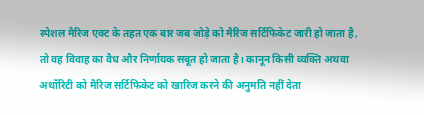स्पेशल मैरिज एक्ट के तहत एक बार जब जोड़े को मैरिज सर्टिफिकेट जारी हो जाता है, तो वह विवाह का वैध और निर्णायक सबूत हो जाता है। कानून किसी व्यक्ति अथवा अथॉरिटी को मैरिज सर्टिफिकेट को खारिज करने की अनुमति नहीं देता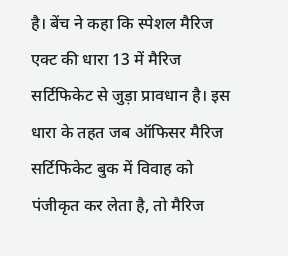है। बेंच ने कहा कि स्पेशल मैरिज एक्ट की धारा 13 में मैरिज सर्टिफिकेट से जुड़ा प्रावधान है। इस धारा के तहत जब ऑफिसर मैरिज सर्टिफिकेट बुक में विवाह को पंजीकृत कर लेता है, तो मैरिज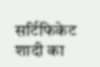सर्टिफिकेट शादी का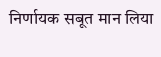निर्णायक सबूत मान लिया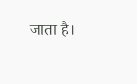जाता है।